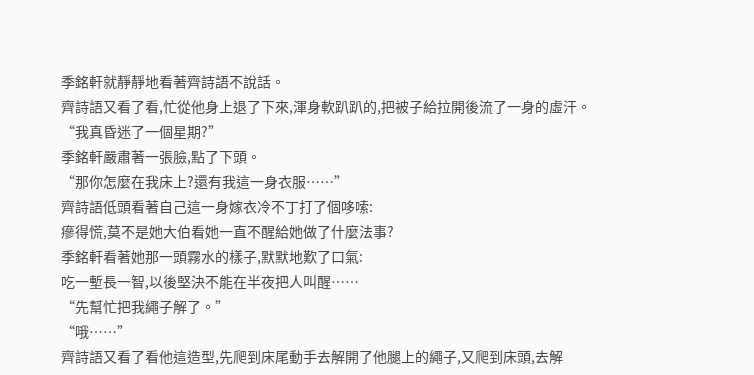季銘軒就靜靜地看著齊詩語不說話。
齊詩語又看了看,忙從他身上退了下來,渾身軟趴趴的,把被子給拉開後流了一身的虛汗。
“我真昏迷了一個星期?”
季銘軒嚴肅著一張臉,點了下頭。
“那你怎麼在我床上?還有我這一身衣服……”
齊詩語低頭看著自己這一身嫁衣冷不丁打了個哆嗦:
瘮得慌,莫不是她大伯看她一直不醒給她做了什麼法事?
季銘軒看著她那一頭霧水的樣子,默默地歎了口氣:
吃一塹長一智,以後堅決不能在半夜把人叫醒……
“先幫忙把我繩子解了。”
“哦……”
齊詩語又看了看他這造型,先爬到床尾動手去解開了他腿上的繩子,又爬到床頭,去解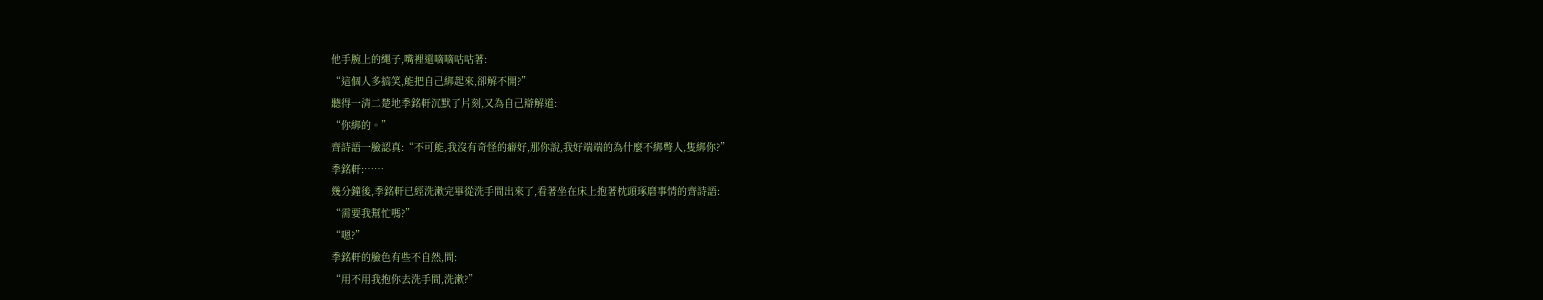他手腕上的繩子,嘴裡還嘀嘀咕咕著:
“這個人多搞笑,能把自己綁起來,卻解不開?”
聽得一清二楚地季銘軒沉默了片刻,又為自己辯解道:
“你綁的。”
齊詩語一臉認真:“不可能,我沒有奇怪的癖好,那你說,我好端端的為什麼不綁彆人,隻綁你?”
季銘軒:……
幾分鐘後,季銘軒已經洗漱完畢從洗手間出來了,看著坐在床上抱著枕頭琢磨事情的齊詩語:
“需要我幫忙嗎?”
“嗯?”
季銘軒的臉色有些不自然,問:
“用不用我抱你去洗手間,洗漱?”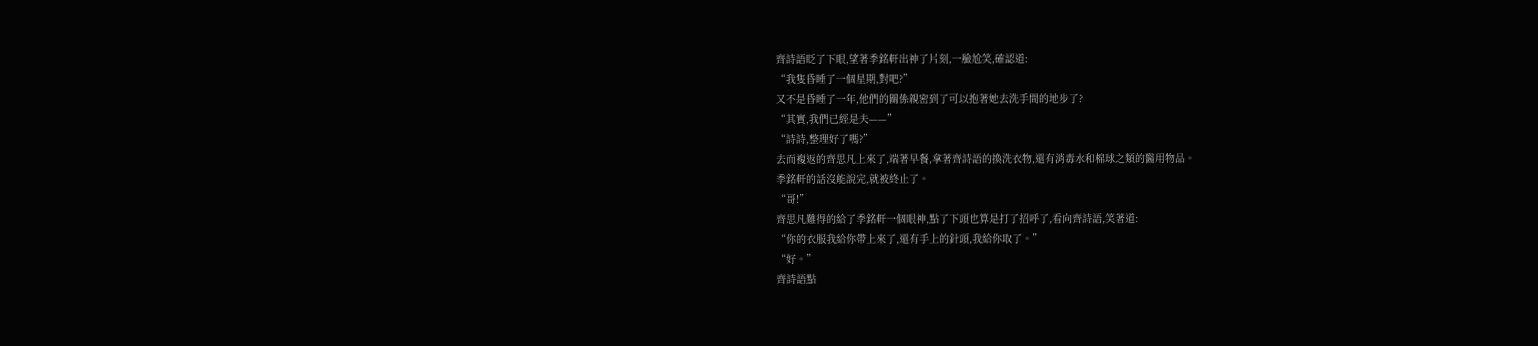齊詩語眨了下眼,望著季銘軒出神了片刻,一臉尬笑,確認道:
“我隻昏睡了一個星期,對吧?”
又不是昏睡了一年,他們的關係親密到了可以抱著她去洗手間的地步了?
“其實,我們已經是夫——”
“詩詩,整理好了嗎?”
去而複返的齊思凡上來了,端著早餐,拿著齊詩語的換洗衣物,還有消毒水和棉球之類的醫用物品。
季銘軒的話沒能說完,就被終止了。
“哥!”
齊思凡難得的給了季銘軒一個眼神,點了下頭也算是打了招呼了,看向齊詩語,笑著道:
“你的衣服我給你帶上來了,還有手上的針頭,我給你取了。”
“好。”
齊詩語點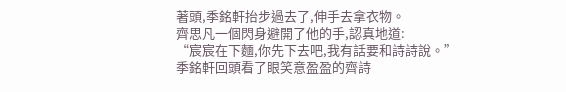著頭,季銘軒抬步過去了,伸手去拿衣物。
齊思凡一個閃身避開了他的手,認真地道:
“宸宸在下麵,你先下去吧,我有話要和詩詩說。”
季銘軒回頭看了眼笑意盈盈的齊詩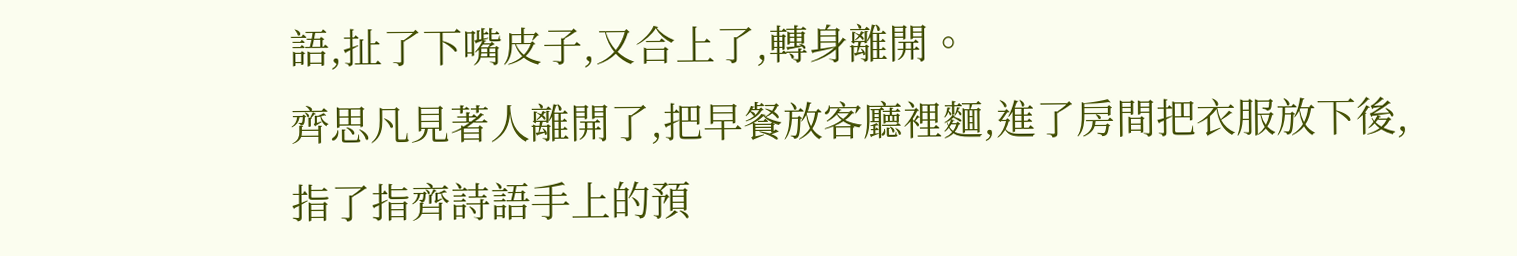語,扯了下嘴皮子,又合上了,轉身離開。
齊思凡見著人離開了,把早餐放客廳裡麵,進了房間把衣服放下後,指了指齊詩語手上的預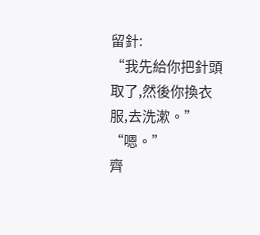留針:
“我先給你把針頭取了,然後你換衣服,去洗漱。”
“嗯。”
齊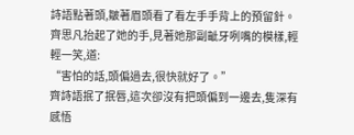詩語點著頭,皺著眉頭看了看左手手背上的預留針。
齊思凡抬起了她的手,見著她那副齜牙咧嘴的模樣,輕輕一笑,道:
“害怕的話,頭偏過去,很快就好了。”
齊詩語抿了抿唇,這次卻沒有把頭偏到一邊去,隻深有感悟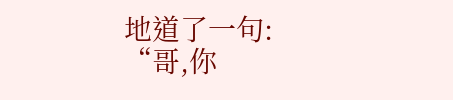地道了一句:
“哥,你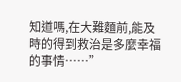知道嗎,在大難麵前,能及時的得到救治是多麼幸福的事情……”